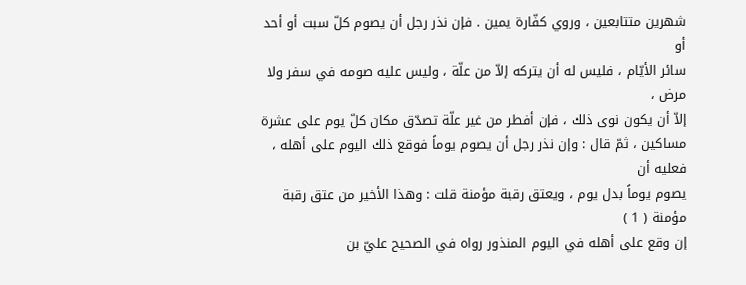شهرين متتابعين ، وروي كفّارة يمين . فإن نذر رجل أن يصوم كلّ سبت أو أحد أو
سائر الأيّام ، فليس له أن يتركه إلاّ من علّة ، وليس عليه صومه في سفر ولا مرض ،
إلاّ أن يكون نوى ذلك ، فإن أفطر من غير علّة تصدّق مكان كلّ يوم على عشرة
مساكين ، ثمّ قال : وإن نذر رجل أن يصوم يوماً فوقع ذلك اليوم على أهله ، فعليه أن
يصوم يوماً بدل يوم ، ويعتق رقبة مؤمنة قلت : وهذا الأخير من عتق رقبة مؤمنة ( 1 )
إن وقع على أهله في اليوم المنذور رواه في الصحيح عليّ بن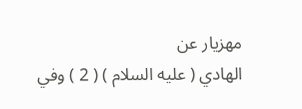مهزيار عن
الهادي ( عليه السلام ) ( 2 ) وفي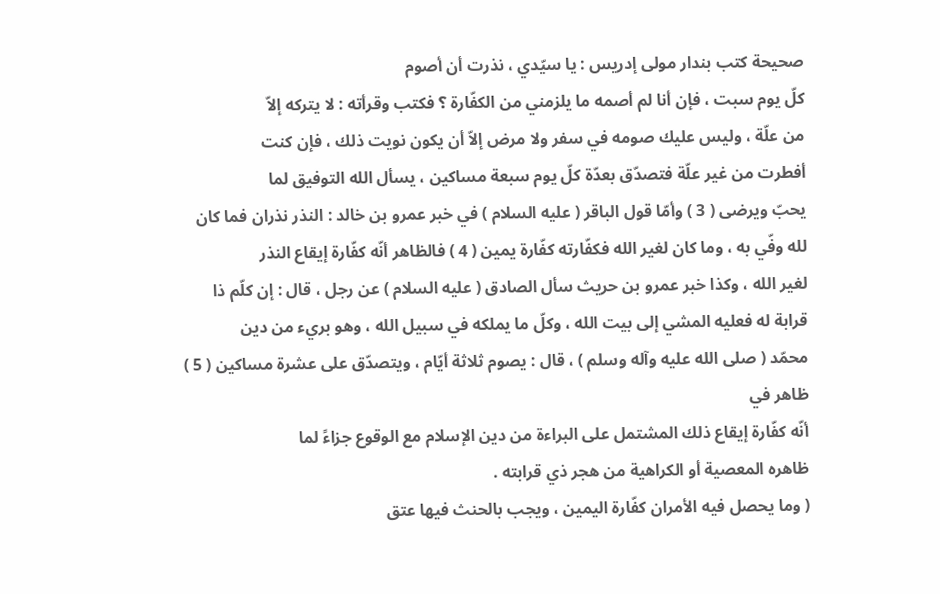صحيحة كتب بندار مولى إدريس : يا سيّدي ، نذرت أن أصوم
كلّ يوم سبت ، فإن أنا لم أصمه ما يلزمني من الكفّارة ؟ فكتب وقرأته : لا يتركه إلاّ
من علّة ، وليس عليك صومه في سفر ولا مرض إلاّ أن يكون نويت ذلك ، فإن كنت
أفطرت من غير علّة فتصدّق بعدّة كلّ يوم سبعة مساكين ، يسأل الله التوفيق لما
يحبّ ويرضى ( 3 ) وأمّا قول الباقر ( عليه السلام ) في خبر عمرو بن خالد : النذر نذران فما كان
لله وفّي به ، وما كان لغير الله فكفّارته كفّارة يمين ( 4 ) فالظاهر أنّه كفّارة إيقاع النذر
لغير الله ، وكذا خبر عمرو بن حريث سأل الصادق ( عليه السلام ) عن رجل ، قال : إن كلّم ذا
قرابة له فعليه المشي إلى بيت الله ، وكلّ ما يملكه في سبيل الله ، وهو بريء من دين
محمّد ( صلى الله عليه وآله وسلم ) ، قال : يصوم ثلاثة أيّام ، ويتصدّق على عشرة مساكين ( 5 ) ظاهر في
أنّه كفّارة إيقاع ذلك المشتمل على البراءة من دين الإسلام مع الوقوع جزاءً لما
ظاهره المعصية أو الكراهية من هجر ذي قرابته .
( وما يحصل فيه الأمران كفّارة اليمين ، ويجب بالحنث فيها عتق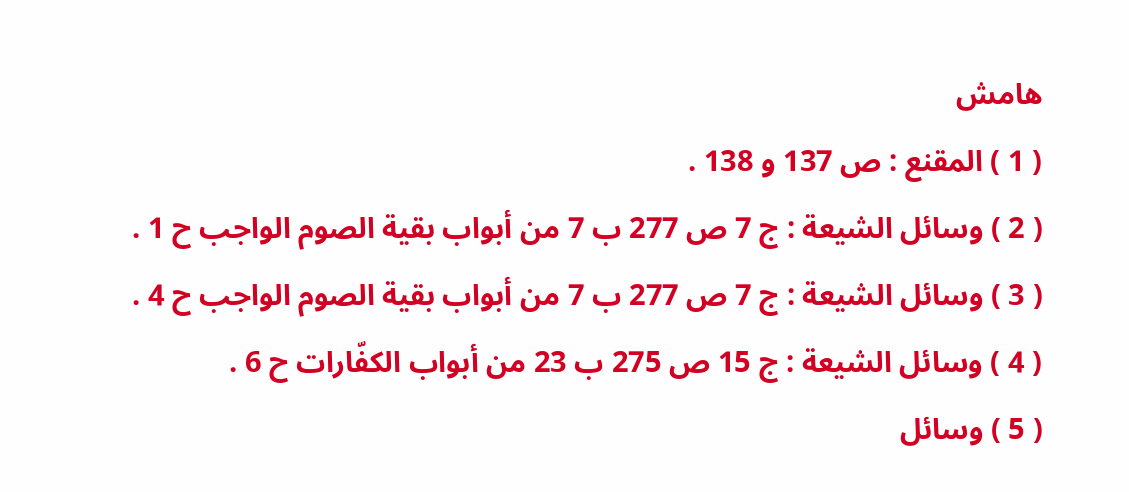هامش
( 1 ) المقنع : ص 137 و 138 .
( 2 ) وسائل الشيعة : ج 7 ص 277 ب 7 من أبواب بقية الصوم الواجب ح 1 .
( 3 ) وسائل الشيعة : ج 7 ص 277 ب 7 من أبواب بقية الصوم الواجب ح 4 .
( 4 ) وسائل الشيعة : ج 15 ص 275 ب 23 من أبواب الكفّارات ح 6 .
( 5 ) وسائل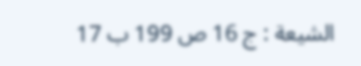الشيعة : ج 16 ص 199 ب 17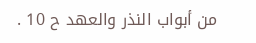من أبواب النذر والعهد ح 10 .